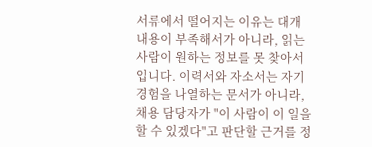서류에서 떨어지는 이유는 대개 내용이 부족해서가 아니라, 읽는 사람이 원하는 정보를 못 찾아서입니다. 이력서와 자소서는 자기 경험을 나열하는 문서가 아니라, 채용 담당자가 "이 사람이 이 일을 할 수 있겠다"고 판단할 근거를 정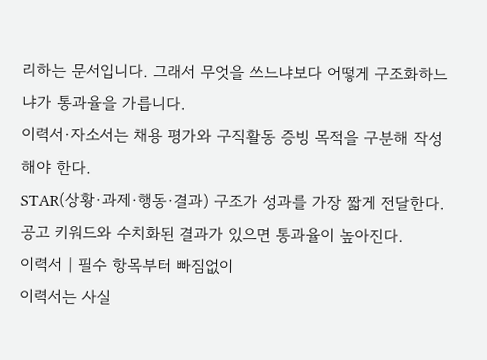리하는 문서입니다. 그래서 무엇을 쓰느냐보다 어떻게 구조화하느냐가 통과율을 가릅니다.
이력서·자소서는 채용 평가와 구직활동 증빙 목적을 구분해 작성해야 한다.
STAR(상황·과제·행동·결과) 구조가 성과를 가장 짧게 전달한다.
공고 키워드와 수치화된 결과가 있으면 통과율이 높아진다.
이력서 | 필수 항목부터 빠짐없이
이력서는 사실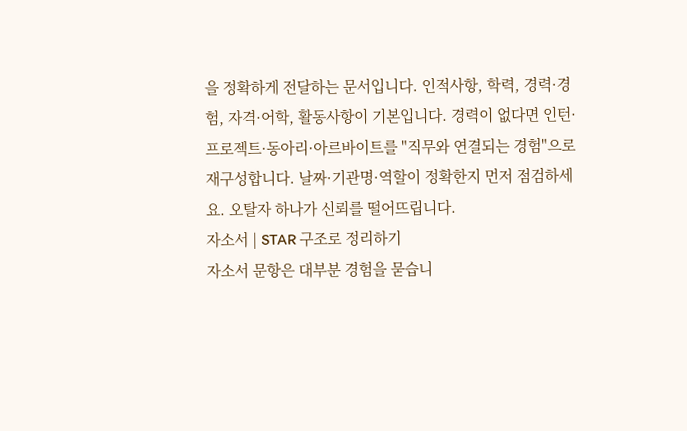을 정확하게 전달하는 문서입니다. 인적사항, 학력, 경력·경험, 자격·어학, 활동사항이 기본입니다. 경력이 없다면 인턴·프로젝트·동아리·아르바이트를 "직무와 연결되는 경험"으로 재구성합니다. 날짜·기관명·역할이 정확한지 먼저 점검하세요. 오탈자 하나가 신뢰를 떨어뜨립니다.
자소서 | STAR 구조로 정리하기
자소서 문항은 대부분 경험을 묻습니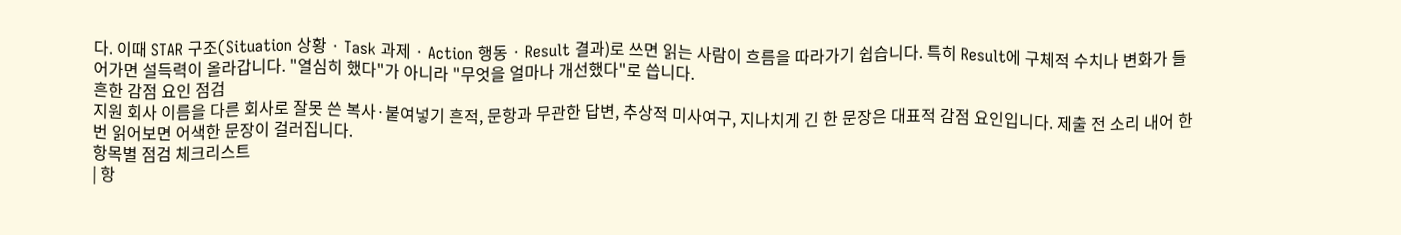다. 이때 STAR 구조(Situation 상황 · Task 과제 · Action 행동 · Result 결과)로 쓰면 읽는 사람이 흐름을 따라가기 쉽습니다. 특히 Result에 구체적 수치나 변화가 들어가면 설득력이 올라갑니다. "열심히 했다"가 아니라 "무엇을 얼마나 개선했다"로 씁니다.
흔한 감점 요인 점검
지원 회사 이름을 다른 회사로 잘못 쓴 복사·붙여넣기 흔적, 문항과 무관한 답변, 추상적 미사여구, 지나치게 긴 한 문장은 대표적 감점 요인입니다. 제출 전 소리 내어 한 번 읽어보면 어색한 문장이 걸러집니다.
항목별 점검 체크리스트
| 항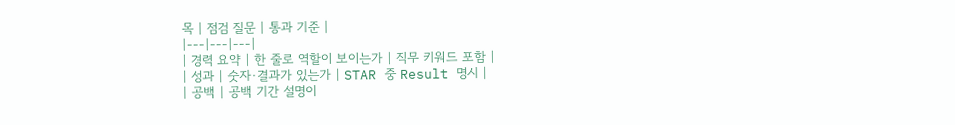목 | 점검 질문 | 통과 기준 |
|---|---|---|
| 경력 요약 | 한 줄로 역할이 보이는가 | 직무 키워드 포함 |
| 성과 | 숫자·결과가 있는가 | STAR 중 Result 명시 |
| 공백 | 공백 기간 설명이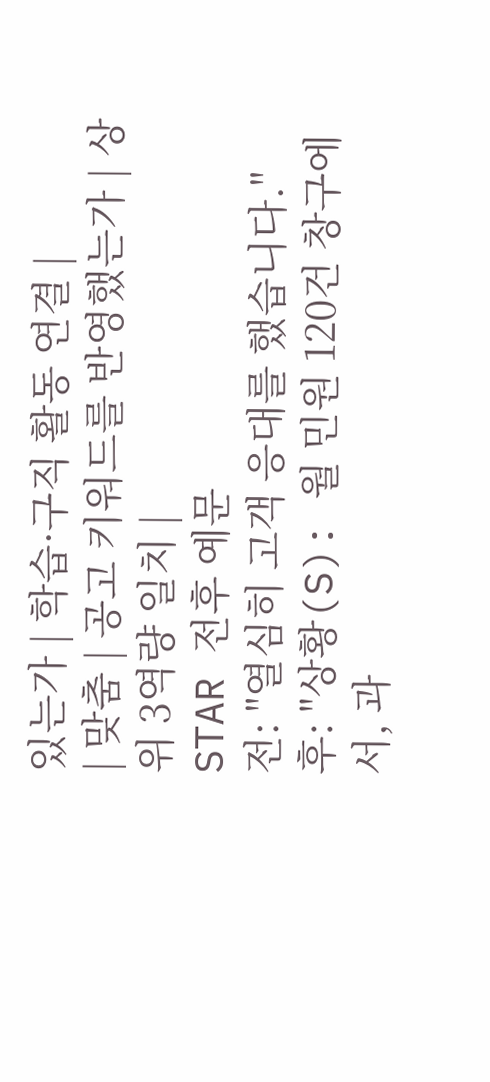있는가 | 학습·구직 활동 연결 |
| 맞춤 | 공고 키워드를 반영했는가 | 상위 3역량 일치 |
STAR 전후 예문
전: "열심히 고객 응대를 했습니다."
후: "상황(S): 월 민원 120건 창구에서, 과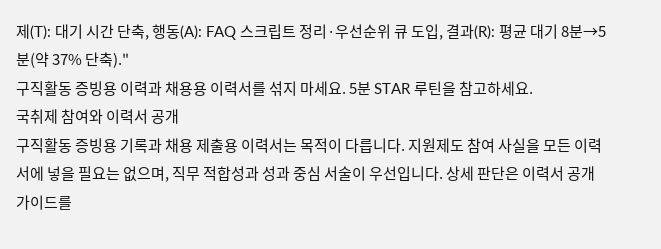제(T): 대기 시간 단축, 행동(A): FAQ 스크립트 정리·우선순위 큐 도입, 결과(R): 평균 대기 8분→5분(약 37% 단축)."
구직활동 증빙용 이력과 채용용 이력서를 섞지 마세요. 5분 STAR 루틴을 참고하세요.
국취제 참여와 이력서 공개
구직활동 증빙용 기록과 채용 제출용 이력서는 목적이 다릅니다. 지원제도 참여 사실을 모든 이력서에 넣을 필요는 없으며, 직무 적합성과 성과 중심 서술이 우선입니다. 상세 판단은 이력서 공개 가이드를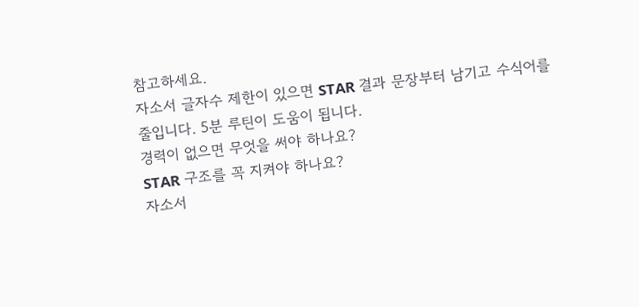참고하세요.
자소서 글자수 제한이 있으면 STAR 결과 문장부터 남기고 수식어를 줄입니다. 5분 루틴이 도움이 됩니다.
경력이 없으면 무엇을 써야 하나요?
STAR 구조를 꼭 지켜야 하나요?
자소서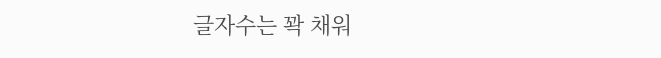글자수는 꽉 채워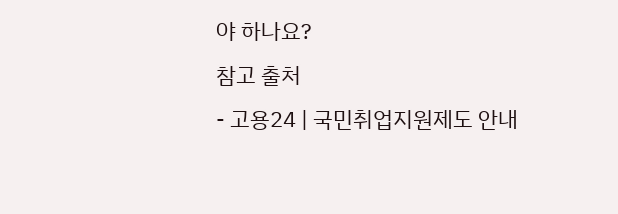야 하나요?
참고 출처
- 고용24 | 국민취업지원제도 안내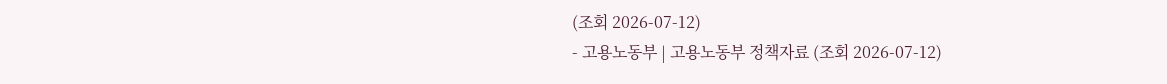(조회 2026-07-12)
- 고용노동부 | 고용노동부 정책자료 (조회 2026-07-12)